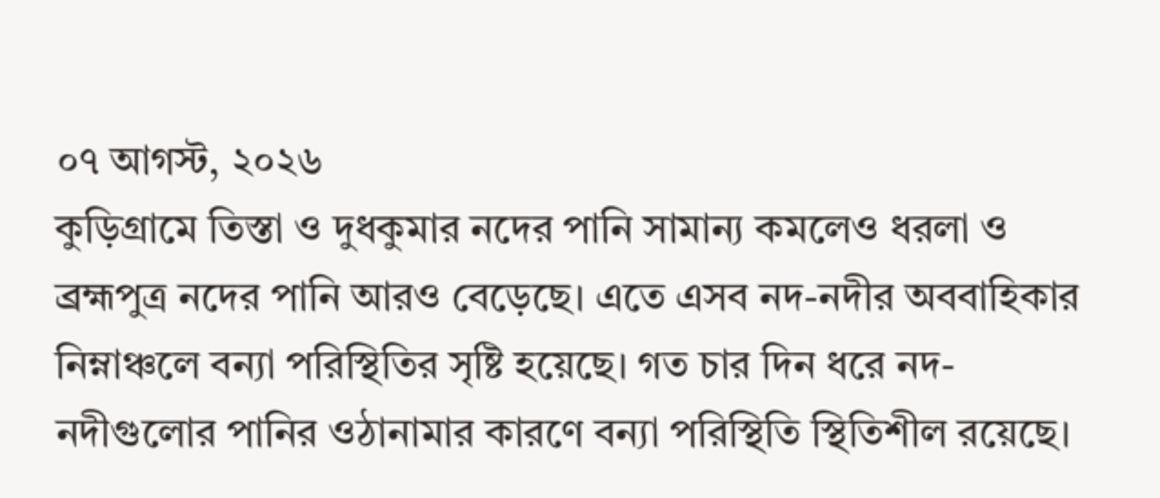০৭ আগস্ট, ২০২৬
কুড়িগ্রামে তিস্তা ও দুধকুমার নদের পানি সামান্য কমলেও ধরলা ও ব্রহ্মপুত্র নদের পানি আরও বেড়েছে। এতে এসব নদ-নদীর অববাহিকার নিম্নাঞ্চলে বন্যা পরিস্থিতির সৃষ্টি হয়েছে। গত চার দিন ধরে নদ-নদীগুলোর পানির ওঠানামার কারণে বন্যা পরিস্থিতি স্থিতিশীল রয়েছে।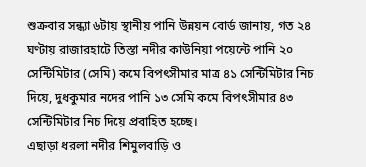শুক্রবার সন্ধ্যা ৬টায় স্থানীয় পানি উন্নয়ন বোর্ড জানায়, গত ২৪ ঘণ্টায় রাজারহাটে তিস্তা নদীর কাউনিয়া পয়েন্টে পানি ২০ সেন্টিমিটার (সেমি) কমে বিপৎসীমার মাত্র ৪১ সেন্টিমিটার নিচ দিয়ে, দুধকুমার নদের পানি ১৩ সেমি কমে বিপৎসীমার ৪৩ সেন্টিমিটার নিচ দিয়ে প্রবাহিত হচ্ছে।
এছাড়া ধরলা নদীর শিমুলবাড়ি ও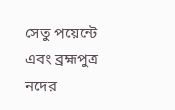সেতু পয়েন্টে এবং ব্রহ্মপুত্র নদের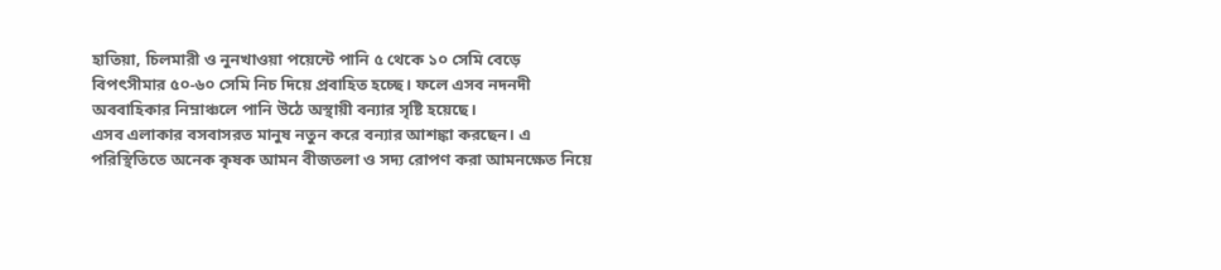হাতিয়া, চিলমারী ও নুনখাওয়া পয়েন্টে পানি ৫ থেকে ১০ সেমি বেড়ে বিপৎসীমার ৫০-৬০ সেমি নিচ দিয়ে প্রবাহিত হচ্ছে। ফলে এসব নদনদী অববাহিকার নিম্নাঞ্চলে পানি উঠে অস্থায়ী বন্যার সৃষ্টি হয়েছে।
এসব এলাকার বসবাসরত মানুষ নতুন করে বন্যার আশঙ্কা করছেন। এ পরিস্থিতিতে অনেক কৃষক আমন বীজতলা ও সদ্য রোপণ করা আমনক্ষেত নিয়ে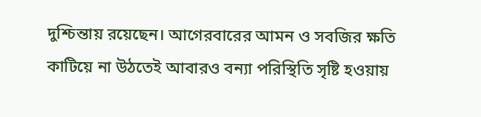দুশ্চিন্তায় রয়েছেন। আগেরবারের আমন ও সবজির ক্ষতি কাটিয়ে না উঠতেই আবারও বন্যা পরিস্থিতি সৃষ্টি হওয়ায়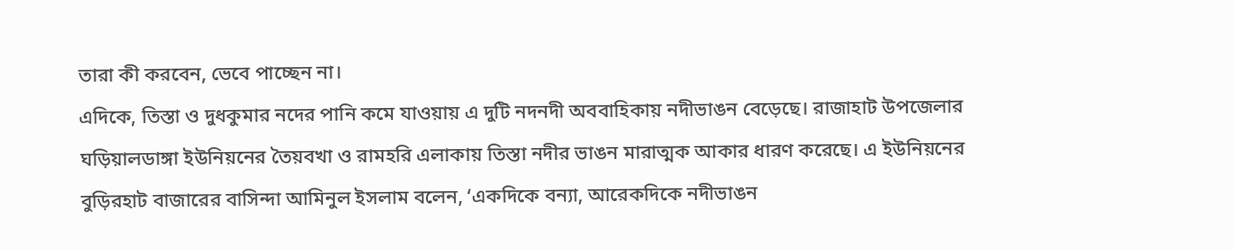তারা কী করবেন, ভেবে পাচ্ছেন না।
এদিকে, তিস্তা ও দুধকুমার নদের পানি কমে যাওয়ায় এ দুটি নদনদী অববাহিকায় নদীভাঙন বেড়েছে। রাজাহাট উপজেলার ঘড়িয়ালডাঙ্গা ইউনিয়নের তৈয়বখা ও রামহরি এলাকায় তিস্তা নদীর ভাঙন মারাত্মক আকার ধারণ করেছে। এ ইউনিয়নের বুড়িরহাট বাজারের বাসিন্দা আমিনুল ইসলাম বলেন, ‘একদিকে বন্যা, আরেকদিকে নদীভাঙন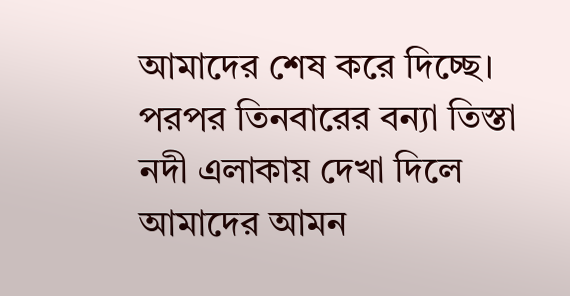আমাদের শেষ করে দিচ্ছে। পরপর তিনবারের বন্যা তিস্তা নদী এলাকায় দেখা দিলে আমাদের আমন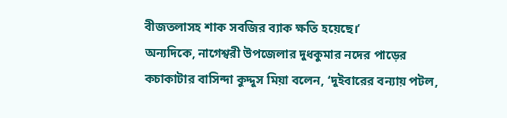বীজতলাসহ শাক সবজির ব্যাক ক্ষতি হয়েছে।’
অন্যদিকে, নাগেশ্বরী উপজেলার দুধকুমার নদের পাড়ের কচাকাটার বাসিন্দা কুদ্দুস মিয়া বলেন, ‘দুইবারের বন্যায় পটল,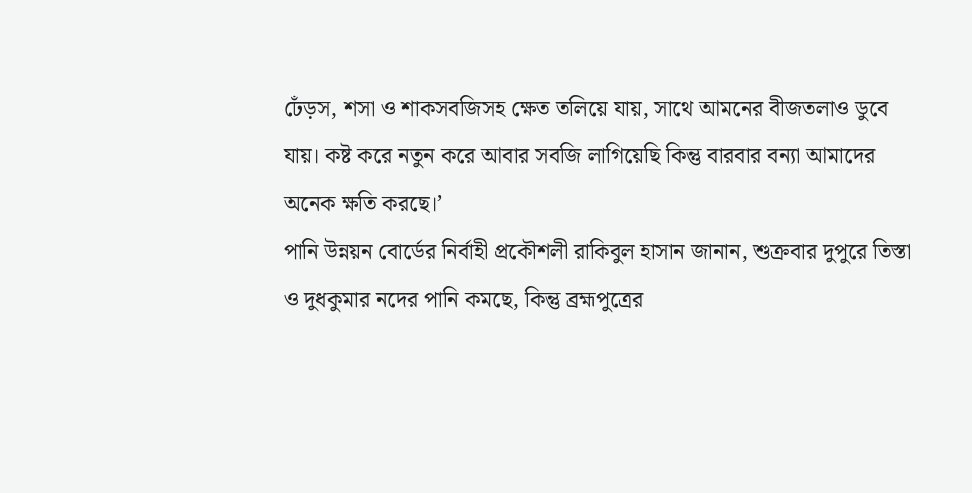ঢেঁড়স, শসা ও শাকসবজিসহ ক্ষেত তলিয়ে যায়, সাথে আমনের বীজতলাও ডুবে যায়। কষ্ট করে নতুন করে আবার সবজি লাগিয়েছি কিন্তু বারবার বন্যা আমাদের অনেক ক্ষতি করছে।’
পানি উন্নয়ন বোর্ডের নির্বাহী প্রকৌশলী রাকিবুল হাসান জানান, শুক্রবার দুপুরে তিস্তা ও দুধকুমার নদের পানি কমছে, কিন্তু ব্রহ্মপুত্রের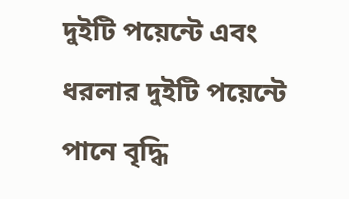দুইটি পয়েন্টে এবং ধরলার দুইটি পয়েন্টে পানে বৃদ্ধি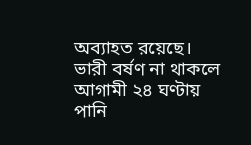অব্যাহত রয়েছে। ভারী বর্ষণ না থাকলে আগামী ২৪ ঘণ্টায় পানি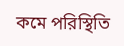কমে পরিস্থিতি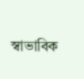স্বাভাবিক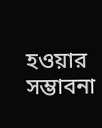হওয়ার সম্ভাবনা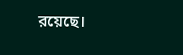রয়েছে।